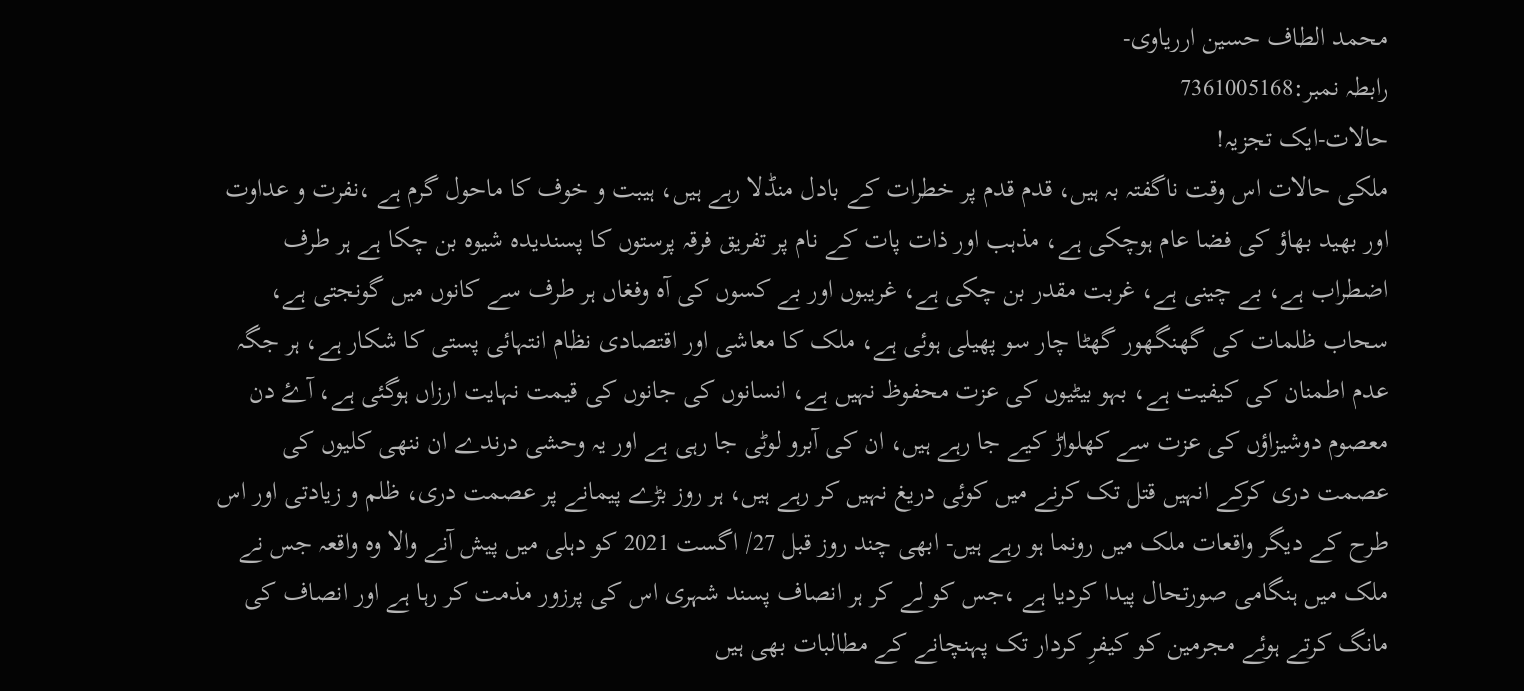محمد الطاف حسین ارریاوی-
رابطہ نمبر:7361005168
حالات-ایک تجزیہ!
ملکی حالات اس وقت ناگفتہ بہ ہیں، قدم قدم پر خطرات کے بادل منڈلا رہے ہیں، ہیبت و خوف کا ماحول گرم ہے ،نفرت و عداوت اور بھید بھاؤ کی فضا عام ہوچکی ہے، مذہب اور ذات پات کے نام پر تفریق فرقہ پرستوں کا پسندیدہ شیوہ بن چکا ہے ہر طرف اضطراب ہے، بے چینی ہے، غربت مقدر بن چکی ہے، غریبوں اور بے کسوں کی آہ وفغاں ہر طرف سے کانوں میں گونجتی ہے، سحاب ظلمات کی گھنگھور گھٹا چار سو پھیلی ہوئی ہے، ملک کا معاشی اور اقتصادی نظام انتہائی پستی کا شکار ہے، ہر جگہ عدم اطمنان کی کیفیت ہے، بہو بیٹیوں کی عزت محفوظ نہیں ہے، انسانوں کی جانوں کی قیمت نہایت ارزاں ہوگئی ہے، آۓ دن معصوم دوشیزاؤں کی عزت سے کھلواڑ کیے جا رہے ہیں، ان کی آبرو لوٹی جا رہی ہے اور یہ وحشی درندے ان ننھی کلیوں کی عصمت دری کرکے انہیں قتل تک کرنے میں کوئی دریغ نہیں کر رہے ہیں، ہر روز بڑے پیمانے پر عصمت دری، ظلم و زیادتی اور اس طرح کے دیگر واقعات ملک میں رونما ہو رہے ہیں- ابھی چند روز قبل 27/ اگست 2021 کو دہلی میں پیش آنے والا وہ واقعہ جس نے ملک میں ہنگامی صورتحال پیدا کردیا ہے ،جس کو لے کر ہر انصاف پسند شہری اس کی پرزور مذمت کر رہا ہے اور انصاف کی مانگ کرتے ہوئے مجرمین کو کیفرِ کردار تک پہنچانے کے مطالبات بھی ہیں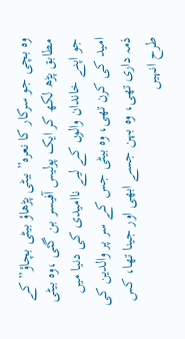وہ بچی جو سرکار کا نعرہ” بیٹی پڑھاؤ بیٹی بچاؤ” کے مطابق پڑھ لکھ کر ایک پولیس آفیسر بن گئی ،وہ بیٹی جو اپنے خاندان والوں کے لیے ناامیدی کی دنیا میں امید کی کرن تھی، وہ بیٹی جس کے سر پر والدین کی ذمہ داری تھی، وہ بہن جسے ابھی اور جینا تھا، کس طرح انہیں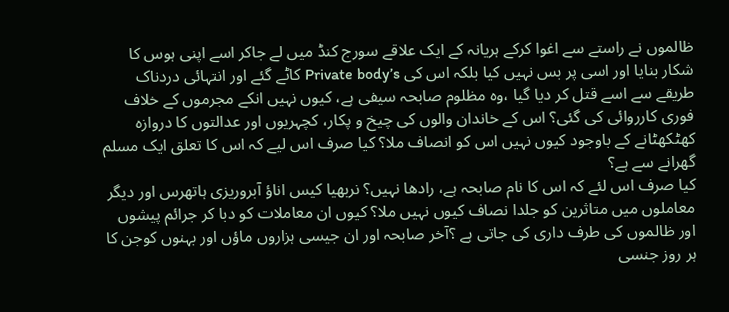ظالموں نے راستے سے اغوا کرکے ہریانہ کے ایک علاقے سورج کنڈ میں لے جاکر اسے اپنی ہوس کا شکار بنایا اور اسی پر بس نہیں کیا بلکہ اس کی Private body’s کاٹے گئے اور انتہائی دردناک طریقے سے اسے قتل کر دیا گیا ،وہ مظلوم صابحہ سیفی ہے، کیوں نہیں انکے مجرموں کے خلاف فوری کارروائی کی گئی؟ اس کے خاندان والوں کی چیخ و پکار، کچہریوں اور عدالتوں کا دروازہ کھٹکھٹانے کے باوجود کیوں نہیں اس کو انصاف ملا؟ کیا صرف اس لیے کہ اس کا تعلق ایک مسلم گھرانے سے ہے؟
کیا صرف اس لئے کہ اس کا نام صابحہ ہے، رادھا نہیں؟ نربھیا کیس اناؤ آبروریزی ہاتھرس اور دیگر معاملوں میں متاثرین کو جلدا نصاف کیوں نہیں ملا؟ کیوں ان معاملات کو دبا کر جرائم پیشوں اور ظالموں کی طرف داری کی جاتی ہے ؟آخر صابحہ اور ان جیسی ہزاروں ماؤں اور بہنوں کوجن کا ہر روز جنسی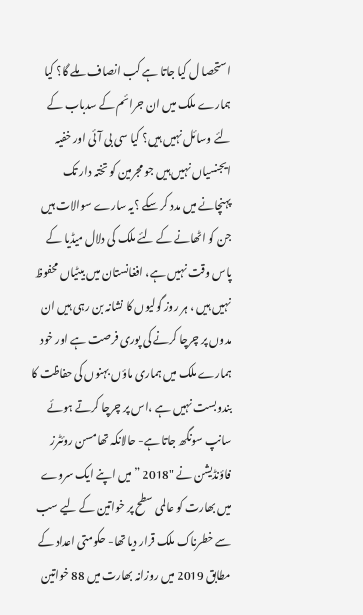استحصا ل کیا جاتا ہے کب انصاف ملے گا؟ کیا ہمارے ملک میں ان جرائم کے سدباب کے لئے وسائل نہیں ہیں؟ کیا سی بی آئی اور خفیہ ایجنسیاں نہیں ہیں جو مجرمین کو تختہ دار تک پہنچانے میں مدد کر سکے ؟یہ سارے سوالات ہیں جن کو اٹھانے کے لئے ملک کی دلال میڈیا کے پاس وقت نہیں ہے، افغانستان میں بیٹیاں محفوظ نہیں ہیں ، ہر روز گولیوں کا نشانہ بن رہی ہیں ان مدوں پر چرچا کرنے کی پوری فرصت ہے اور خود ہمارے ملک میں ہماری ماؤں بہنوں کی حفاظت کا بندوبست نہیں ہے ،اس پر چرچا کرتے ہوئے سانپ سونگھ جاتا ہے- حالانکہ تھامسن روئٹرز فاؤنڈیشن نے "2018 ” میں اپنے ایک سروے میں بھارت کو عالمی سطح پر خواتین کے لیے سب سے خطرناک ملک قرار دیا تھا- حکومتی اعداد کے مطابق 2019 میں روزانہ بھارت میں 88 خواتین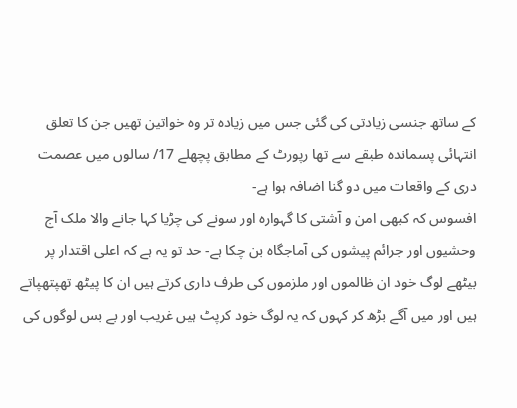کے ساتھ جنسی زیادتی کی گئی جس میں زیادہ تر وہ خواتین تھیں جن کا تعلق انتہائی پسماندہ طبقے سے تھا رپورٹ کے مطابق پچھلے 17/ سالوں میں عصمت دری کے واقعات میں دو گنا اضافہ ہوا ہے-
افسوس کہ کبھی امن و آشتی کا گہوارہ اور سونے کی چڑیا کہا جانے والا ملک آج وحشیوں اور جرائم پیشوں کی آماجگاہ بن چکا ہے- حد تو یہ ہے کہ اعلی اقتدار پر بیٹھے لوگ خود ان ظالموں اور ملزموں کی طرف داری کرتے ہیں ان کا پیٹھ تھپتھپاتے ہیں اور میں آگے بڑھ کر کہوں کہ یہ لوگ خود کرپٹ ہیں غریب اور بے بس لوگوں کی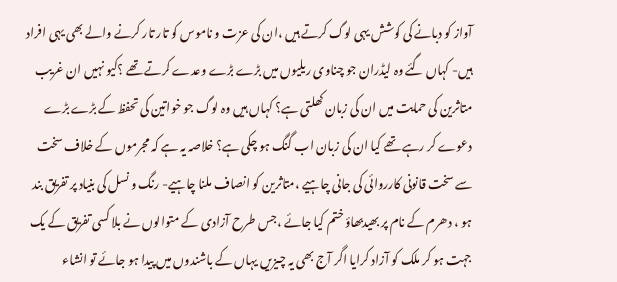آواز کو دبانے کی کوشش یہی لوگ کرتے ہیں ،ان کی عزت و ناموس کو تار تار کرنے والے بھی یہی افراد ہیں- کہاں گئے وہ لیڈران جو چناوی ریلیوں میں بڑے بڑے وعدے کرتے تھے ؟کیو نہیں ان غریب متاثرین کی حمایت میں ان کی زبان کھلتی ہے؟ کہاں ہیں وہ لوگ جو خواتین کی تحفظ کے بڑے بڑے دعوے کر رہے تھے کیا ان کی زبان اب گنگ ہو چکی ہے؟ خلاصہ یہ ہے کہ مجرموں کے خلاف سخت سے سخت قانونی کارروائی کی جانی چاہیے ،متاثرین کو انصاف ملنا چاہیے- رنگ و نسل کی بنیاد پر تفریق بند ہو ، دھرم کے نام پر بھیدبھاؤ ختم کیا جائے ،جس طرح آزادی کے متوالوں نے بلا کسی تفریق کے یک جہت ہو کر ملک کو آزاد کرایا اگر آج بھی یہ چیزیں یہاں کے باشندوں میں پیدا ہو جائے تو انشاء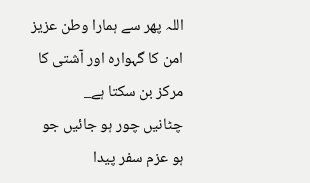اللہ پھر سے ہمارا وطن عزیز امن کا گہوارہ اور آشتی کا مرکز بن سکتا ہے_
چٹانیں چور ہو جائیں جو ہو عزم سفر پیدا